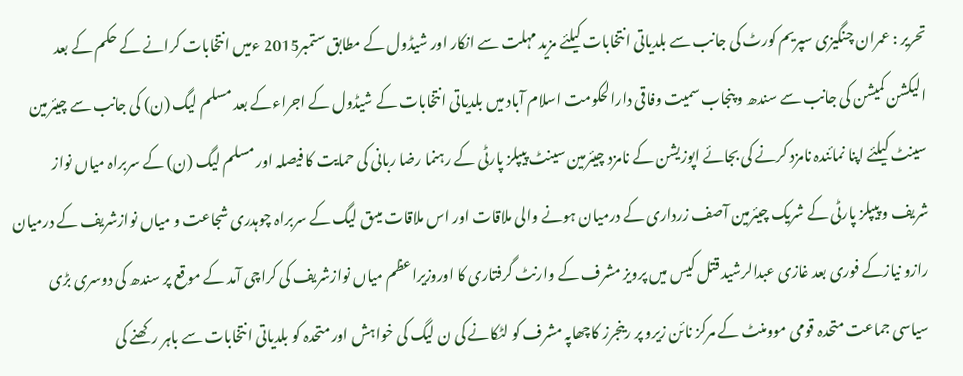تحریر : عمران چنگیزی سپریم کورٹ کی جانب سے بلدیاتی انتخابات کیلئے مزید مہلت سے انکار اور شیڈول کے مطابق ستمبر2015 ءمیں انتخابات کرانے کے حکم کے بعد الیکشن کمیشن کی جانب سے سندھ و پنجاب سمیت وفاقی دارالحکومت اسلام آباد میں بلدیاتی انتخابات کے شیڈول کے اجراءکے بعد مسلم لیگ (ن) کی جانب سے چیئرمین سینٹ کیلئے اپنا نمائندہ نامزد کرنے کی بجائے اپوزیشن کے نامزد چیئرمین سینٹ پیپلز پارٹی کے رہنما رضا ربانی کی حمایت کا فیصلہ اور مسلم لیگ (ن) کے سربراہ میاں نواز شریف و پیپلز پارٹی کے شریک چیئرمین آصف زرداری کے درمیان ہونے والی ملاقات اور اس ملاقات میںق لیگ کے سربراہ چوہدری شجاعت و میاں نوازشریف کے درمیان رازو نیازکے فوری بعد غازی عبدالرشید قتل کیس میں پرویز مشرف کے وارنٹ گرفتاری کا اوروزیراعظم میاں نوازشریف کی کراچی آمد کے موقع پر سندھ کی دوسری بڑی سیاسی جماعت متحدہ قومی موومنٹ کے مرکز نائن زیرو پر رینجرز کاچھاپہ مشرف کو لٹکانے کی ن لیگ کی خواہش اور متحدہ کو بلدیاتی انتخابات سے باہر رکھنے کی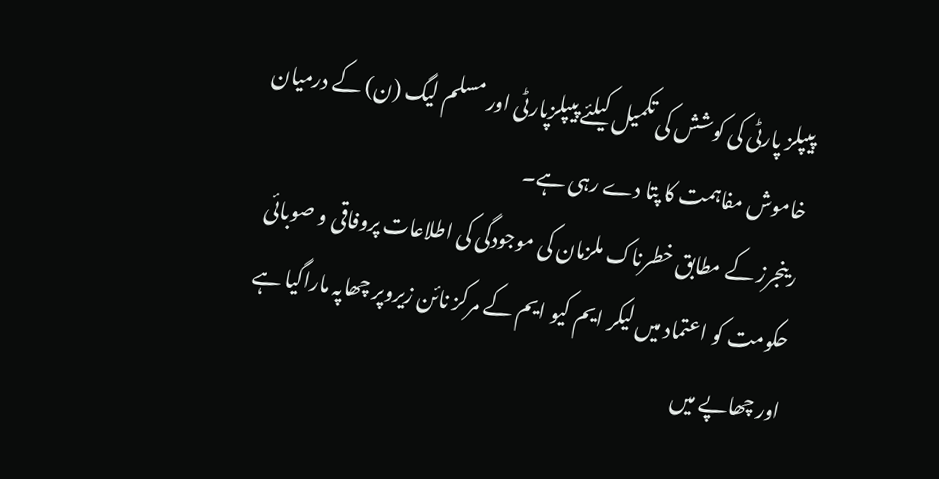پیپلز پارٹی کی کوشش کی تکمیل کیلئے پیپلزپارٹی اور مسلم لیگ (ن) کے درمیان خاموش مفاہمت کا پتا دے رہی ہے۔
رینجرز کے مطابق خطرناک ملزمان کی موجودگی کی اطلاعات پروفاقی و صوبائی حکومت کو اعتماد میں لیکر ایم کیو ایم کے مرکز نائن زیروپر چھاپہ ماراگیا ہے اور چھاپے میں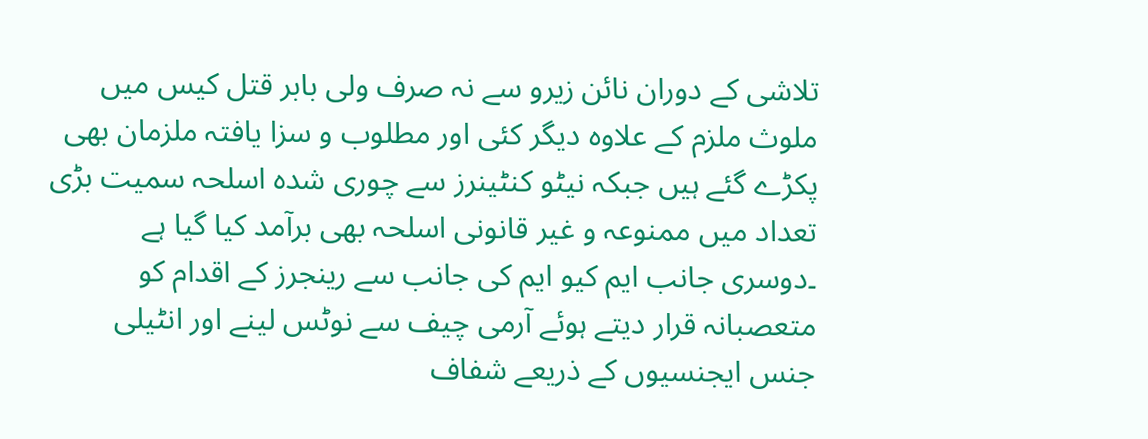تلاشی کے دوران نائن زیرو سے نہ صرف ولی بابر قتل کیس میں ملوث ملزم کے علاوہ دیگر کئی اور مطلوب و سزا یافتہ ملزمان بھی پکڑے گئے ہیں جبکہ نیٹو کنٹینرز سے چوری شدہ اسلحہ سمیت بڑی تعداد میں ممنوعہ و غیر قانونی اسلحہ بھی برآمد کیا گیا ہے ۔دوسری جانب ایم کیو ایم کی جانب سے رینجرز کے اقدام کو متعصبانہ قرار دیتے ہوئے آرمی چیف سے نوٹس لینے اور انٹیلی جنس ایجنسیوں کے ذریعے شفاف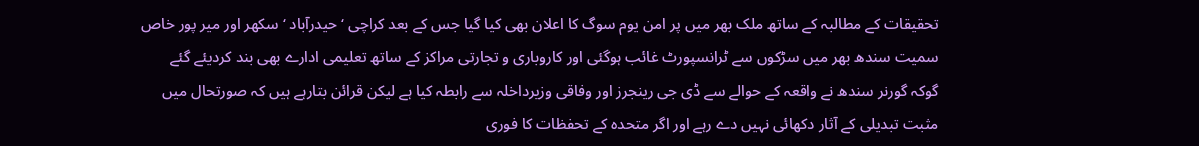تحقیقات کے مطالبہ کے ساتھ ملک بھر میں پر امن یوم سوگ کا اعلان بھی کیا گیا جس کے بعد کراچی ‘ حیدرآباد ‘ سکھر اور میر پور خاص سمیت سندھ بھر میں سڑکوں سے ٹرانسپورٹ غائب ہوگئی اور کاروباری و تجارتی مراکز کے ساتھ تعلیمی ادارے بھی بند کردیئے گئے گوکہ گورنر سندھ نے واقعہ کے حوالے سے ڈی جی رینجرز اور وفاقی وزیرداخلہ سے رابطہ کیا ہے لیکن قرائن بتارہے ہیں کہ صورتحال میں مثبت تبدیلی کے آثار دکھائی نہیں دے رہے اور اگر متحدہ کے تحفظات کا فوری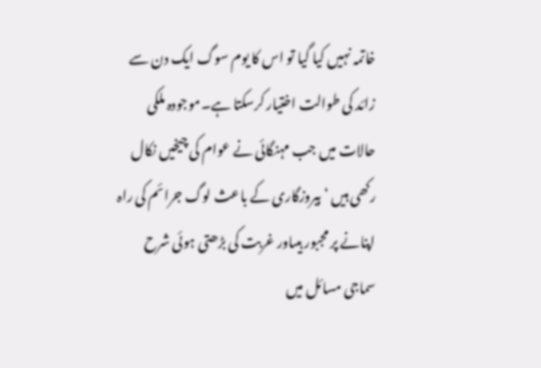خاتمہ نہیں کیا گیا تو اس کا یوم سوگ ایک دن سے زائد کی طوالت اختیار کرسکتا ہے۔موجودہ ملکی حالات میں جب مہنگائی نے عوام کی چیخیں نکال رکھی ہیں ‘بیروزگاری کے باعث لوگ جرائم کی راہ اپنانے پر مجبور ہیںاور غربت کی بڑھتی ہوئی شرح سماجی مسائل میں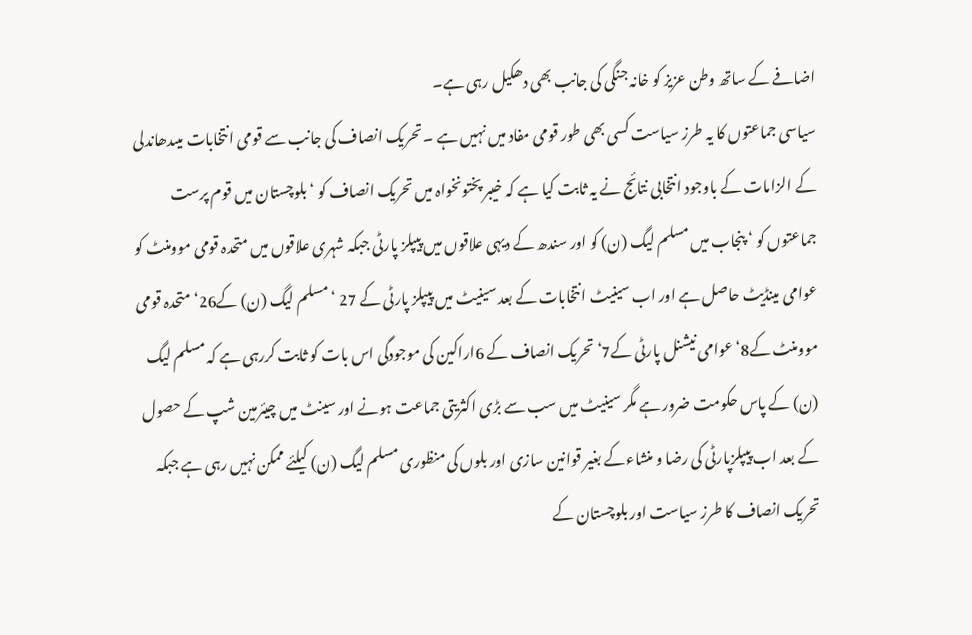اضافے کے ساتھ وطن عزیز کو خانہ جنگی کی جانب بھی دھکیل رہی ہے۔
سیاسی جماعتوں کا یہ طرز سیاست کسی بھی طور قومی مفاد میں نہیں ہے ۔ تحریک انصاف کی جانب سے قومی انتخابات میںدھاندلی کے الزامات کے باوجود انتخابی نتائج نے یہ ثابت کیا ہے کہ خیبر پختونخواہ میں تحریک انصاف کو ‘ بلوچستان میں قوم پرست جماعتوں کو ‘ پنجاب میں مسلم لیگ (ن) کو اور سندھ کے دیہی علاقوں میں پیپلز پارٹی جبکہ شہری علاقوں میں متحدہ قومی موومنٹ کو عوامی مینڈیٹ حاصل ہے اور اب سینیٹ انتخابات کے بعد سینیٹ میں پیپلز پارٹی کے 27 ‘ مسلم لیگ (ن) کے26‘متحدہ قومی موومنٹ کے8‘ عوامی نیشنل پارٹی کے7‘تحریک انصاف کے 6اراکین کی موجودگی اس بات کو ثابت کررہی ہے کہ مسلم لیگ (ن) کے پاس حکومت ضرور ہے مگر سینیٹ میں سب سے بڑی اکثریتی جماعت ہونے اور سینٹ میں چیئرمین شپ کے حصول کے بعد اب پیپلزپارٹی کی رضا و منشاءکے بغیر قوانین سازی اور بلوں کی منظوری مسلم لیگ (ن) کیلئے ممکن نہیں رہی ہے جبکہ تحریک انصاف کا طرز سیاست اور بلوچستان کے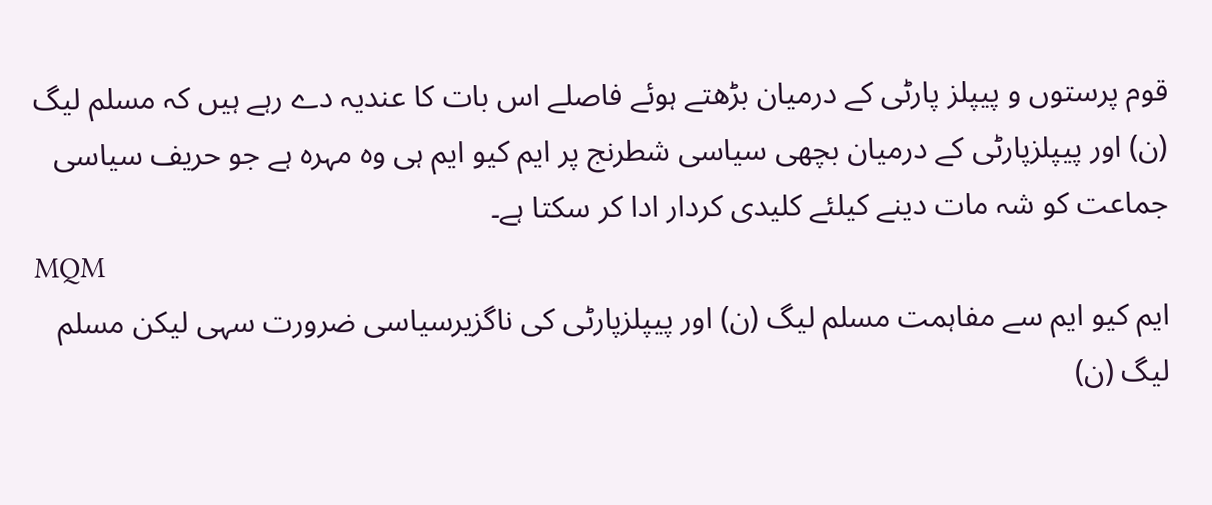قوم پرستوں و پیپلز پارٹی کے درمیان بڑھتے ہوئے فاصلے اس بات کا عندیہ دے رہے ہیں کہ مسلم لیگ (ن) اور پیپلزپارٹی کے درمیان بچھی سیاسی شطرنج پر ایم کیو ایم ہی وہ مہرہ ہے جو حریف سیاسی جماعت کو شہ مات دینے کیلئے کلیدی کردار ادا کر سکتا ہے۔
MQM
ایم کیو ایم سے مفاہمت مسلم لیگ (ن) اور پیپلزپارٹی کی ناگزیرسیاسی ضرورت سہی لیکن مسلم لیگ (ن)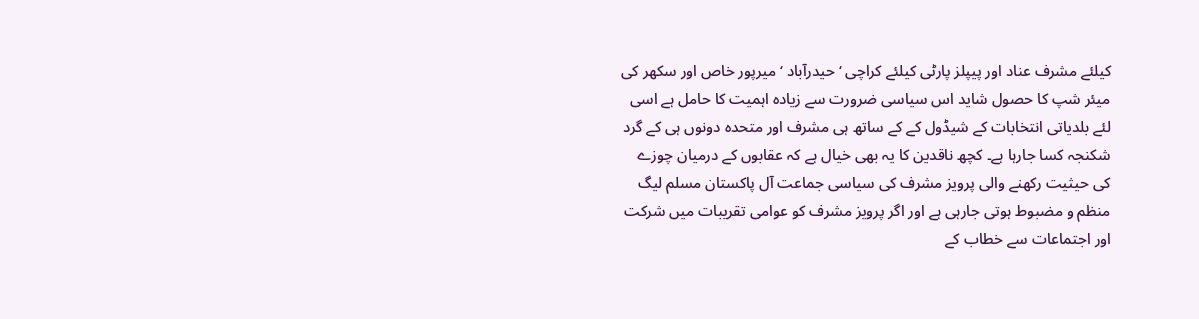کیلئے مشرف عناد اور پیپلز پارٹی کیلئے کراچی ‘ حیدرآباد ‘ میرپور خاص اور سکھر کی میئر شپ کا حصول شاید اس سیاسی ضرورت سے زیادہ اہمیت کا حامل ہے اسی لئے بلدیاتی انتخابات کے شیڈول کے کے ساتھ ہی مشرف اور متحدہ دونوں ہی کے گرد شکنجہ کسا جارہا ہے۔ کچھ ناقدین کا یہ بھی خیال ہے کہ عقابوں کے درمیان چوزے کی حیثیت رکھنے والی پرویز مشرف کی سیاسی جماعت آل پاکستان مسلم لیگ منظم و مضبوط ہوتی جارہی ہے اور اگر پرویز مشرف کو عوامی تقریبات میں شرکت اور اجتماعات سے خطاب کے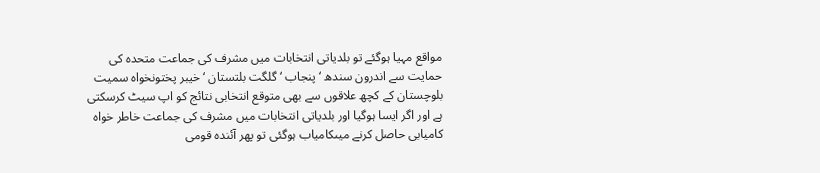مواقع مہیا ہوگئے تو بلدیاتی انتخابات میں مشرف کی جماعت متحدہ کی حمایت سے اندرون سندھ ‘ پنجاب ‘ گلگت بلتستان ‘ خیبر پختونخواہ سمیت بلوچستان کے کچھ علاقوں سے بھی متوقع انتخابی نتائج کو اپ سیٹ کرسکتی ہے اور اگر ایسا ہوگیا اور بلدیاتی انتخابات میں مشرف کی جماعت خاطر خواہ کامیابی حاصل کرنے میںکامیاب ہوگئی تو پھر آئندہ قومی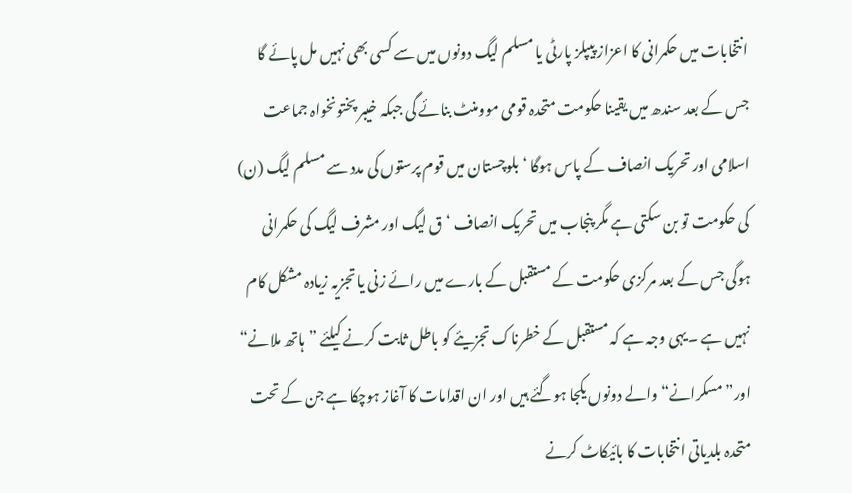انتخابات میں حکمرانی کا اعزاز پیپلز پارٹی یا مسلم لیگ دونوں میں سے کسی بھی نہیں مل پائے گا جس کے بعد سندھ میں یقینا حکومت متحدہ قومی موومنٹ بنائے گی جبکہ خیبر پختونخواہ جماعت اسلامی اور تحریک انصاف کے پاس ہوگا ‘ بلوچستان میں قوم پرستوں کی مدد سے مسلم لیگ (ن) کی حکومت تو بن سکتی ہے مگر پنجاب میں تحریک انصاف ‘ ق لیگ اور مشرف لیگ کی حکمرانی ہوگی جس کے بعد مرکزی حکومت کے مستقبل کے بارے میں رائے زنی یا تجزیہ زیادہ مشکل کام نہیں ہے ۔یہی وجہ ہے کہ مستقبل کے خطرناک تجزیئے کو باطل ثابت کرنے کیلئے ”ہاتھ ملانے“ اور” مسکرانے“ والے دونوں یکجا ہوگئے ہیں اور ان اقدامات کا آغاز ہوچکا ہے جن کے تحت متحدہ بلدیاتی انتخابات کا بائیکاٹ کرنے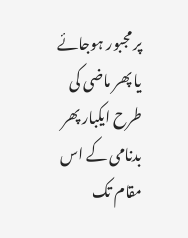پر مجبور ہوجائے یا پھر ماضی کی طرح ایکبار پھر بدنامی کے اس مقام تک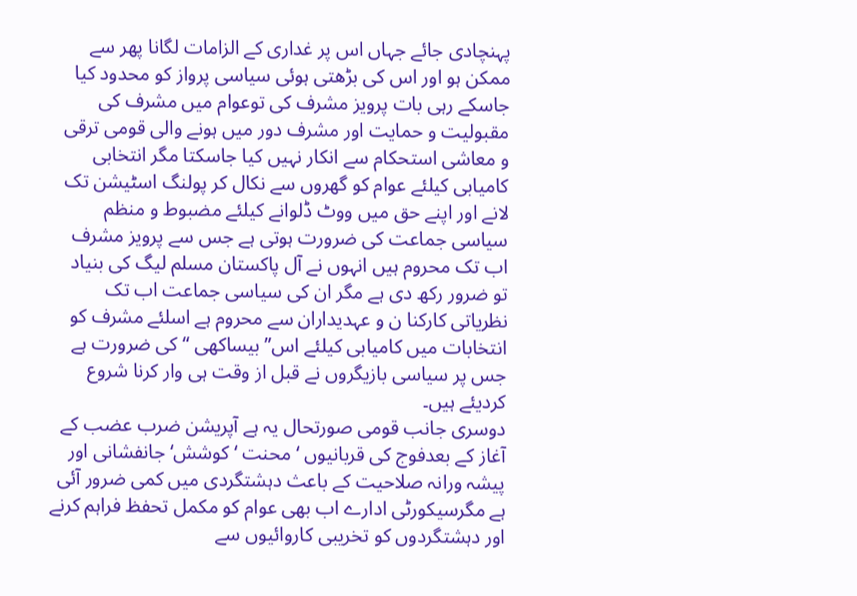پہنچادی جائے جہاں اس پر غداری کے الزامات لگانا پھر سے ممکن ہو اور اس کی بڑھتی ہوئی سیاسی پرواز کو محدود کیا جاسکے رہی بات پرویز مشرف کی توعوام میں مشرف کی مقبولیت و حمایت اور مشرف دور میں ہونے والی قومی ترقی و معاشی استحکام سے انکار نہیں کیا جاسکتا مگر انتخابی کامیابی کیلئے عوام کو گھروں سے نکال کر پولنگ اسٹیشن تک لانے اور اپنے حق میں ووٹ ڈلوانے کیلئے مضبوط و منظم سیاسی جماعت کی ضرورت ہوتی ہے جس سے پرویز مشرف اب تک محروم ہیں انہوں نے آل پاکستان مسلم لیگ کی بنیاد تو ضرور رکھ دی ہے مگر ان کی سیاسی جماعت اب تک نظریاتی کارکنا ن و عہدیداران سے محروم ہے اسلئے مشرف کو انتخابات میں کامیابی کیلئے اس” بیساکھی “کی ضرورت ہے جس پر سیاسی بازیگروں نے قبل از وقت ہی وار کرنا شروع کردیئے ہیں۔
دوسری جانب قومی صورتحال یہ ہے آپریشن ضرب عضب کے آغاز کے بعدفوج کی قربانیوں ‘ محنت ‘ کوشش‘ جانفشانی اور پیشہ ورانہ صلاحیت کے باعث دہشتگردی میں کمی ضرور آئی ہے مگرسیکورٹی ادارے اب بھی عوام کو مکمل تحفظ فراہم کرنے اور دہشتگردوں کو تخریبی کاروائیوں سے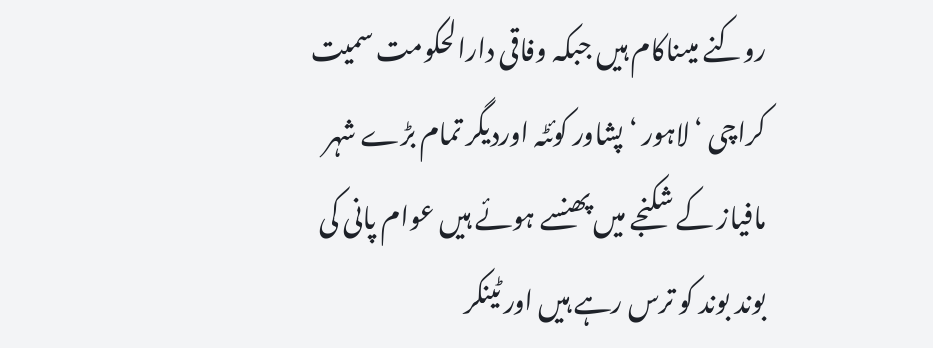روکنے میںناکام ہیں جبکہ وفاقی دارالحکومت سمیت کراچی ‘ لاہور ‘پشاور کوئٹہ اوردیگر تمام بڑے شہر مافیاز کے شکنجے میں پھنسے ہوئے ہیں عوام پانی کی بوند بوند کو ترس رہے ہیں اور ٹینکر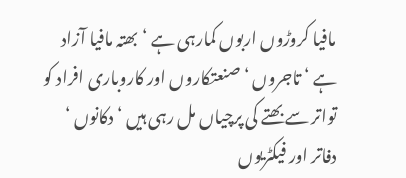مافیا کروڑوں اربوں کمارہی ہے ‘بھتہ مافیا آزاد ہے ‘ تاجروں ‘صنعتکاروں اور کاروباری افراد کو تواتر سے بھتے کی پرچیاں مل رہی ہیں ‘ دکانوں ‘ دفاتر اور فیکٹریوں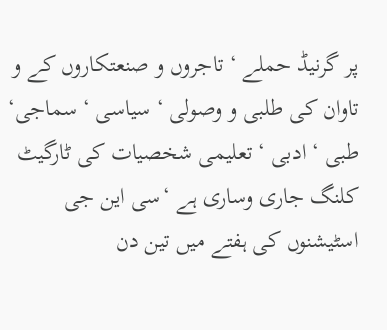پر گرنیڈ حملے ‘ تاجروں و صنعتکاروں کے و تاوان کی طلبی و وصولی ‘ سیاسی ‘ سماجی‘ طبی ‘ ادبی ‘ تعلیمی شخصیات کی ٹارگیٹ کلنگ جاری وساری ہے ‘سی این جی اسٹیشنوں کی ہفتے میں تین دن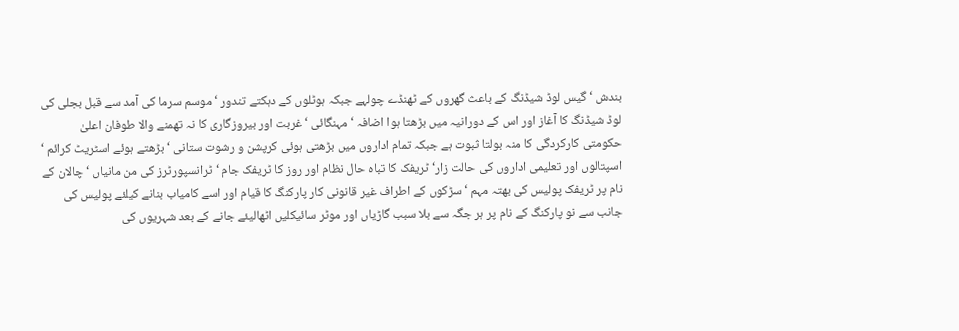بندش ‘ گیس لوڈ شیڈنگ کے باعث گھروں کے ٹھنڈے چولہے جبکہ ہوٹلوں کے دہکتے تندور ‘ موسم سرما کی آمد سے قبل بجلی کی لوڈ شیڈنگ کا آغاز اور اس کے دورانیہ میں بڑھتا ہوا اضافہ ‘ مہنگائی ‘ غربت اور بیروزگاری کا نہ تھمنے والا طوفان اعلیٰ حکومتی کارکردگی کا منہ بولتا ثبوت ہے جبکہ تمام اداروں میں بڑھتی ہوئی کرپشن و رشوت ستانی ‘بڑھتے ہوئے اسٹریٹ کرائم ‘ اسپتالوں اور تعلیمی اداروں کی حالت زار‘ ٹریفک کا تباہ حال نظام اور روز کا ٹریفک جام ‘ٹرانسپورٹرز کی من مانیاں ‘ چالان کے نام پر ٹریفک پولیس کی بھتہ مہم ‘ سڑکوں کے اطراف غیر قانونی کار پارکنگ کا قیام اور اسے کامیاب بنانے کیلئے پولیس کی جانب سے نو پارکنگ کے نام پر ہر جگہ سے بلا سبب گاڑیاں اور موٹر سائیکلیں اٹھالیئے جانے کے بعد شہریوں کی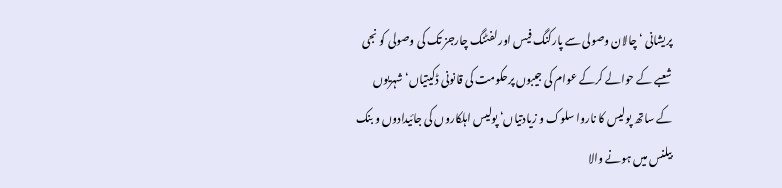پریشانی ‘ چالان وصولی سے پارکنگ فیس اور لفٹنگ چارجز تک کی وصولی کو نجی شعبے کے حوالے کرکے عوام کی جیبوں پرحکومت کی قانونی ڈکیتیاں‘شہریوں کے ساتھ پولیس کا ناروا سلوک و زیادتیاں‘ پولیس اہلکاروں کی جائیدادوں و بنک بیلنس میں ہونے والا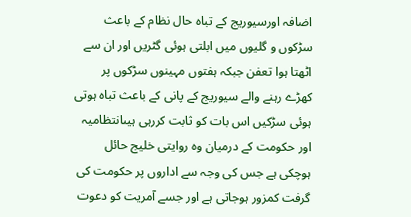اضافہ اورسیوریج کے تباہ حال نظام کے باعث سڑکوں و گلیوں میں ابلتی ہوئی گٹریں اور ان سے اٹھتا ہوا تعفن جبکہ ہفتوں مہینوں سڑکوں پر کھڑے رہنے والے سیوریج کے پانی کے باعث تباہ ہوتی ہوئی سڑکیں اس بات کو ثابت کررہی ہیںانتظامیہ اور حکومت کے درمیان وہ روایتی خلیج حائل ہوچکی ہے جس کی وجہ سے اداروں پر حکومت کی گرفت کمزور ہوجاتی ہے اور جسے آمریت کو دعوت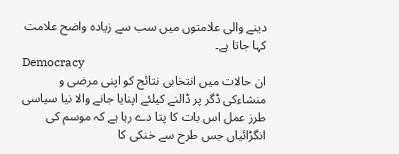دینے والی علامتوں میں سب سے زیادہ واضح علامت کہا جاتا ہے۔
Democracy
ان حالات میں انتخابی نتائج کو اپنی مرضی و منشاءکی ڈگر پر ڈالنے کیلئے اپنایا جانے والا نیا سیاسی طرز عمل اس بات کا پتا دے رہا ہے کہ موسم کی انگڑائیاں جس طرح سے خنکی کا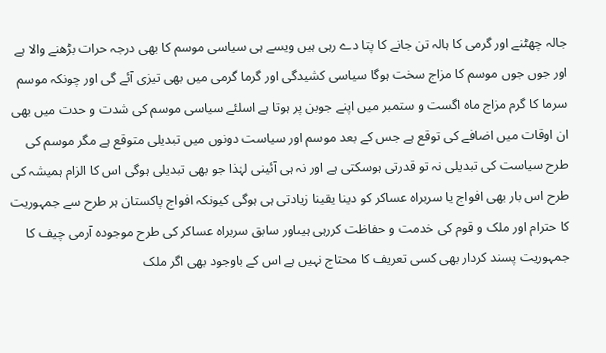جالہ چھٹنے اور گرمی کا ہالہ تن جانے کا پتا دے رہی ہیں ویسے ہی سیاسی موسم کا بھی درجہ حرات بڑھنے والا ہے اور جوں جوں موسم کا مزاج سخت ہوگا سیاسی کشیدگی اور گرما گرمی میں بھی تیزی آئے گی اور چونکہ موسم سرما کا گرم مزاج ماہ اگست و ستمبر میں اپنے جوبن پر ہوتا ہے اسلئے سیاسی موسم کی شدت و حدت میں بھی ان اوقات میں اضافے کی توقع ہے جس کے بعد موسم اور سیاست دونوں میں تبدیلی متوقع ہے مگر موسم کی طرح سیاست کی تبدیلی نہ تو قدرتی ہوسکتی ہے اور نہ ہی آئینی لہٰذا جو بھی تبدیلی ہوگی اس کا الزام ہمیشہ کی طرح اس بار بھی افواج یا سربراہ عساکر کو دینا یقینا زیادتی ہی ہوگی کیونکہ افواج پاکستان ہر طرح سے جمہوریت کا حترام اور ملک و قوم کی خدمت و حفاظت کررہی ہیںاور سابق سربراہ عساکر کی طرح موجودہ آرمی چیف کا جمہوریت پسند کردار بھی کسی تعریف کا محتاج نہیں ہے اس کے باوجود بھی اگر ملک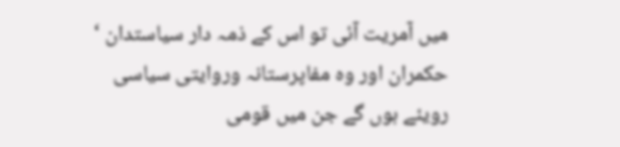میں آمریت آئی تو اس کے ذمہ دار سیاستدان ‘ حکمران اور وہ مفاپرستانہ وروایتی سیاسی رویئے ہوں گے جن میں قومی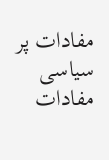مفادات پر سیاسی مفادات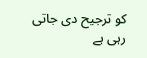کو ترجیح دی جاتی رہی ہے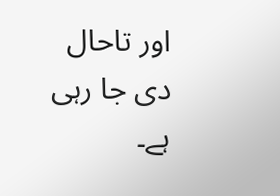اور تاحال دی جا رہی ہے۔